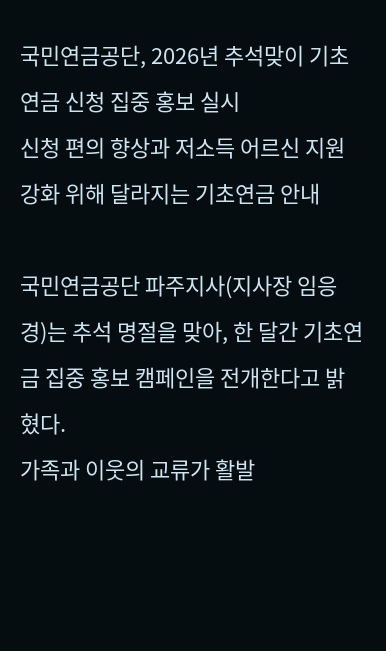국민연금공단, 2026년 추석맞이 기초연금 신청 집중 홍보 실시
신청 편의 향상과 저소득 어르신 지원 강화 위해 달라지는 기초연금 안내

국민연금공단 파주지사(지사장 임응경)는 추석 명절을 맞아, 한 달간 기초연금 집중 홍보 캠페인을 전개한다고 밝혔다.
가족과 이웃의 교류가 활발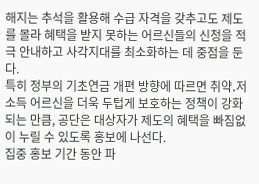해지는 추석을 활용해 수급 자격을 갖추고도 제도를 몰라 혜택을 받지 못하는 어르신들의 신청을 적극 안내하고 사각지대를 최소화하는 데 중점을 둔다.
특히 정부의 기초연금 개편 방향에 따르면 취약․저소득 어르신을 더욱 두텁게 보호하는 정책이 강화되는 만큼, 공단은 대상자가 제도의 혜택을 빠짐없이 누릴 수 있도록 홍보에 나선다.
집중 홍보 기간 동안 파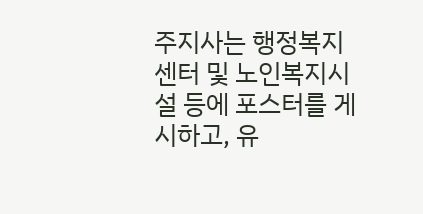주지사는 행정복지센터 및 노인복지시설 등에 포스터를 게시하고, 유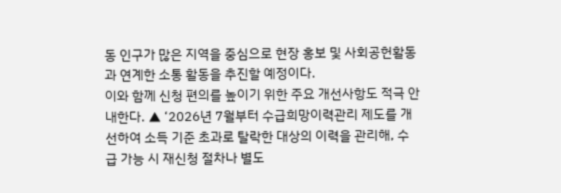동 인구가 많은 지역을 중심으로 현장 홍보 및 사회공헌활동과 연계한 소통 활동을 추진할 예정이다.
이와 함께 신청 편의를 높이기 위한 주요 개선사항도 적극 안내한다. ▲ ‘2026년 7월부터 수급희망이력관리 제도를 개선하여 소득 기준 초과로 탈락한 대상의 이력을 관리해, 수급 가능 시 재신청 절차나 별도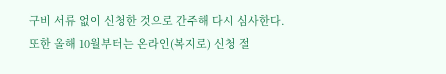구비 서류 없이 신청한 것으로 간주해 다시 심사한다.
또한 올해 10월부터는 온라인(복지로) 신청 절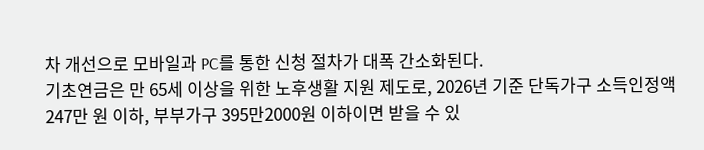차 개선으로 모바일과 PC를 통한 신청 절차가 대폭 간소화된다.
기초연금은 만 65세 이상을 위한 노후생활 지원 제도로, 2026년 기준 단독가구 소득인정액 247만 원 이하, 부부가구 395만2000원 이하이면 받을 수 있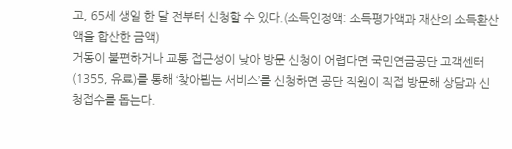고, 65세 생일 한 달 전부터 신청할 수 있다.(소득인정액: 소득평가액과 재산의 소득환산액을 합산한 금액)
거동이 불편하거나 교통 접근성이 낮아 방문 신청이 어렵다면 국민연금공단 고객센터(1355, 유료)를 통해 ‘찾아뵙는 서비스’를 신청하면 공단 직원이 직접 방문해 상담과 신청접수를 돕는다.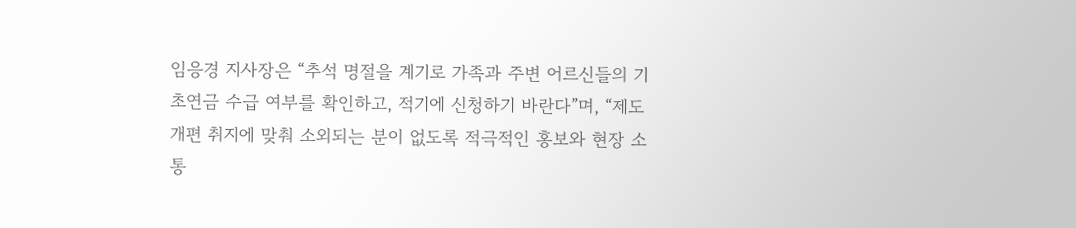임응경 지사장은 “추석 명절을 계기로 가족과 주변 어르신들의 기초연금 수급 여부를 확인하고, 적기에 신청하기 바란다”며, “제도 개편 취지에 맞춰 소외되는 분이 없도록 적극적인 홍보와 현장 소통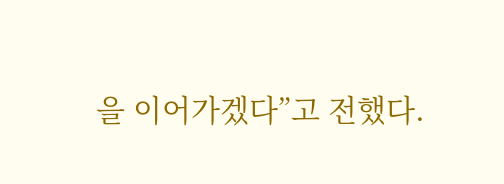을 이어가겠다”고 전했다.